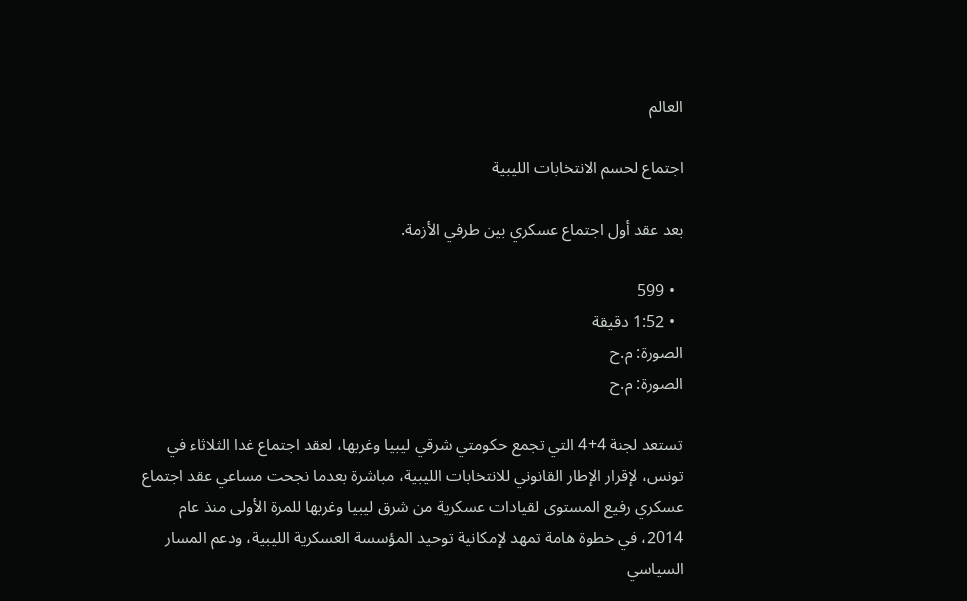العالم

اجتماع لحسم الانتخابات الليبية

بعد عقد أول اجتماع عسكري بين طرفي الأزمة.

  • 599
  • 1:52 دقيقة
الصورة: م.ح
الصورة: م.ح

تستعد لجنة 4+4 التي تجمع حكومتي شرقي ليبيا وغربها، لعقد اجتماع غدا الثلاثاء في تونس، لإقرار الإطار القانوني للانتخابات الليبية، مباشرة بعدما نجحت مساعي عقد اجتماع عسكري رفيع المستوى لقيادات عسكرية من شرق ليبيا وغربها للمرة الأولى منذ عام 2014، في خطوة هامة تمهد لإمكانية توحيد المؤسسة العسكرية الليبية، ودعم المسار السياسي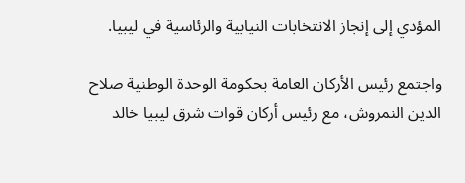المؤدي إلى إنجاز الانتخابات النيابية والرئاسية في ليبيا.

واجتمع رئيس الأركان العامة بحكومة الوحدة الوطنية صلاح الدين النمروش، مع رئيس أركان قوات شرق ليبيا خالد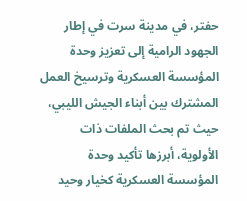حفتر، في مدينة سرت في إطار الجهود الرامية إلى تعزيز وحدة المؤسسة العسكرية وترسيخ العمل المشترك بين أبناء الجيش الليبي، حيث تم بحث الملفات ذات الأولوية، أبرزها تأكيد وحدة المؤسسة العسكرية كخيار وحيد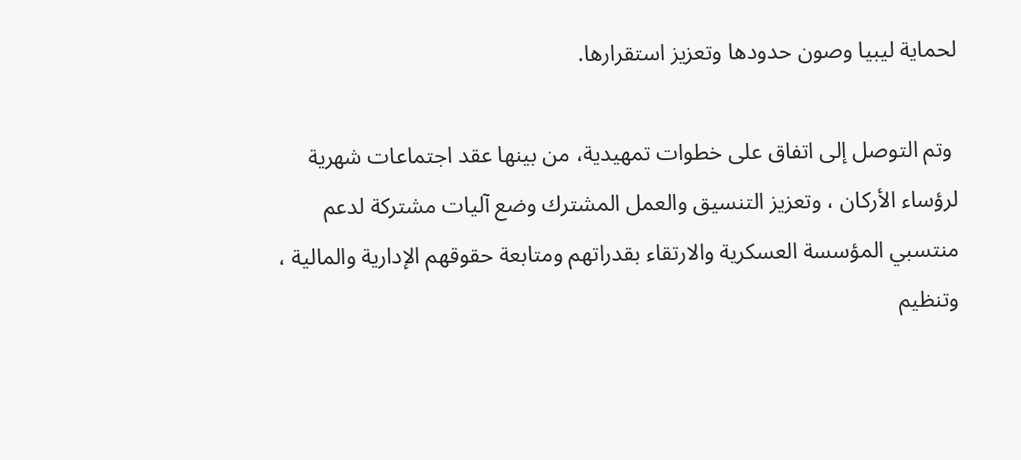لحماية ليبيا وصون حدودها وتعزيز استقرارها.

 وتم التوصل إلى اتفاق على خطوات تمهيدية، من بينها عقد اجتماعات شهرية لرؤساء الأركان ، وتعزيز التنسيق والعمل المشترك وضع آليات مشتركة لدعم منتسبي المؤسسة العسكرية والارتقاء بقدراتهم ومتابعة حقوقهم الإدارية والمالية ، وتنظيم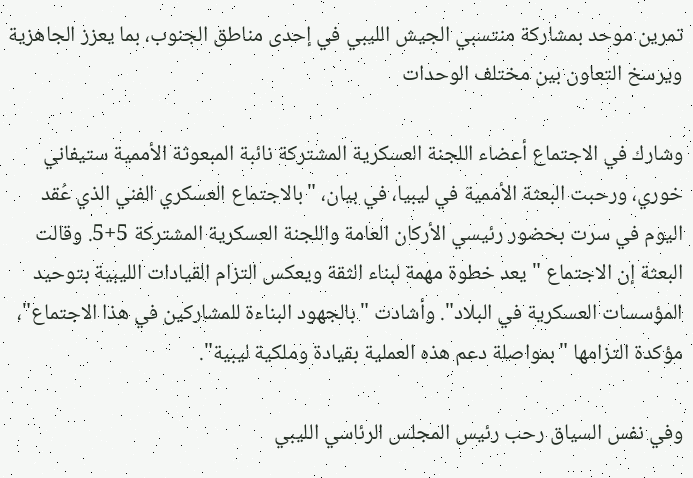تمرين موحد بمشاركة منتسبي الجيش الليبي في إحدى مناطق الجنوب، بما يعزز الجاهزية ويرسخ التعاون بين مختلف الوحدات

وشارك في الاجتماع أعضاء اللجنة العسكرية المشتركة نائبة المبعوثة الأممية ستيفاني خوري، ورحبت البعثة الأممية في ليبيا، في بيان، "بالاجتماع العسكري الفني الذي عُقد اليوم في سرت بحضور رئيسي الأركان العامة واللجنة العسكرية المشتركة 5+5. وقالت البعثة إن الاجتماع "يعد خطوة مهمة لبناء الثقة ويعكس التزام القيادات الليبية بتوحيد المؤسسات العسكرية في البلاد". وأشادت "بالجهود البناءة للمشاركين في هذا الاجتماع"، مؤكدة التزامها "بمواصلة دعم هذه العملية بقيادة وملكية ليبية".

وفي نفس السياق رحب رئيس المجلس الرئاسي الليبي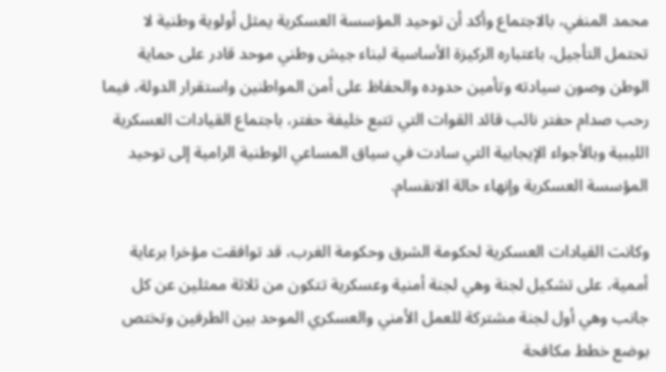محمد المنفي، بالاجتماع وأكد أن توحيد المؤسسة العسكرية يمثل أولوية وطنية لا تحتمل التأجيل، باعتباره الركيزة الأساسية لبناء جيش وطني موحد قادر على حماية الوطن وصون سيادته وتأمين حدوده والحفاظ على أمن المواطنين واستقرار الدولة، فيما رحب صدام حفتر نائب قائد القوات التي تتبع خليفة حفتر، باجتماع القيادات العسكرية الليبية وبالأجواء الإيجابية التي سادت في سياق المساعي الوطنية الرامية إلى توحيد المؤسسة العسكرية وإنهاء حالة الانقسام.

وكانت القيادات العسكرية لحكومة الشرق وحكومة الغرب، قد توافقت مؤخرا برعاية أممية، على تشكيل لجنة وهي لجنة أمنية وعسكرية تتكون من ثلاثة ممثلين عن كل جانب وهي أول لجنة مشتركة للعمل الأمني والعسكري الموحد بين الطرفين وتختص بوضع خطط مكافحة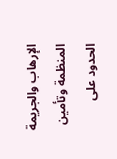الإرهاب والجريمة المنظمة وتأمين الحدود على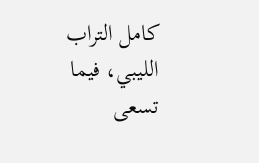كامل التراب الليبي، فيما تسعى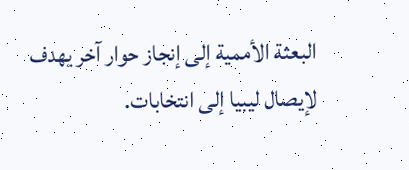البعثة الأممية إلى إنجاز حوار آخر يهدف لإيصال ليبيا إلى انتخابات.